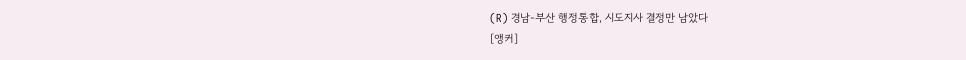(R) 경남-부산 행정통합, 시도지사 결정만 남았다
[앵커]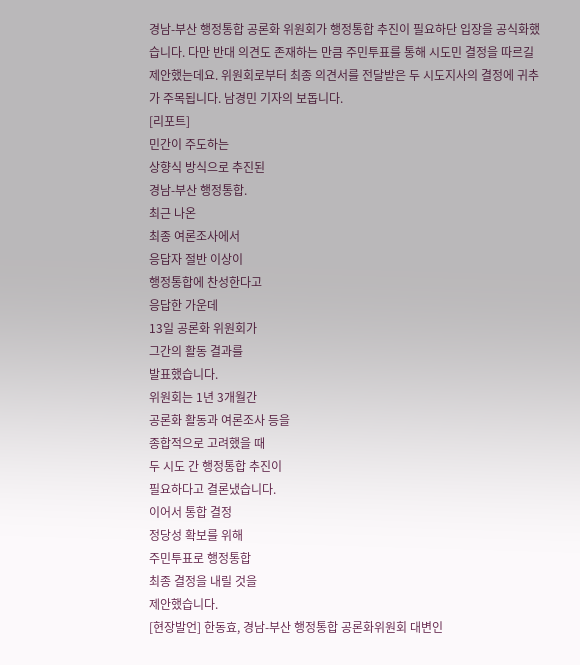경남-부산 행정통합 공론화 위원회가 행정통합 추진이 필요하단 입장을 공식화했습니다. 다만 반대 의견도 존재하는 만큼 주민투표를 통해 시도민 결정을 따르길 제안했는데요. 위원회로부터 최종 의견서를 전달받은 두 시도지사의 결정에 귀추가 주목됩니다. 남경민 기자의 보돕니다.
[리포트]
민간이 주도하는
상향식 방식으로 추진된
경남-부산 행정통합.
최근 나온
최종 여론조사에서
응답자 절반 이상이
행정통합에 찬성한다고
응답한 가운데
13일 공론화 위원회가
그간의 활동 결과를
발표했습니다.
위원회는 1년 3개월간
공론화 활동과 여론조사 등을
종합적으로 고려했을 때
두 시도 간 행정통합 추진이
필요하다고 결론냈습니다.
이어서 통합 결정
정당성 확보를 위해
주민투표로 행정통합
최종 결정을 내릴 것을
제안했습니다.
[현장발언] 한동효, 경남-부산 행정통합 공론화위원회 대변인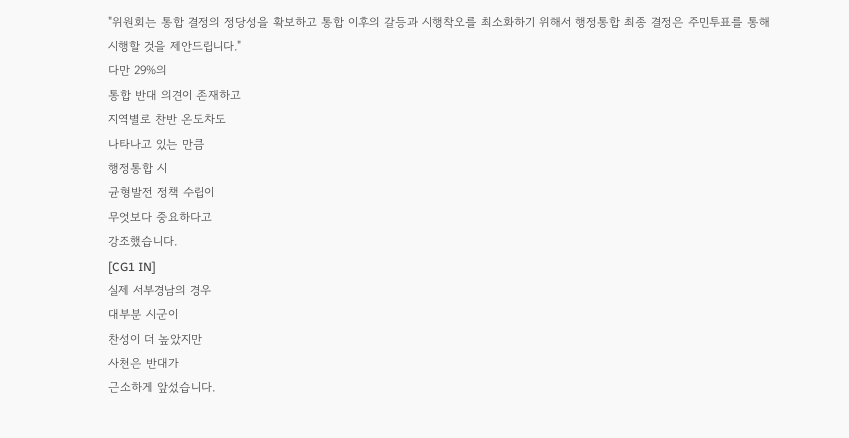"위원회는 통합 결정의 정당성을 확보하고 통합 이후의 갈등과 시행착오를 최소화하기 위해서 행정통합 최종 결정은 주민투표를 통해 시행할 것을 제안드립니다."
다만 29%의
통합 반대 의견이 존재하고
지역별로 찬반 온도차도
나타나고 있는 만큼
행정통합 시
균형발전 정책 수립이
무엇보다 중요하다고
강조했습니다.
[CG1 IN]
실제 서부경남의 경우
대부분 시군이
찬성이 더 높았지만
사천은 반대가
근소하게 앞섰습니다.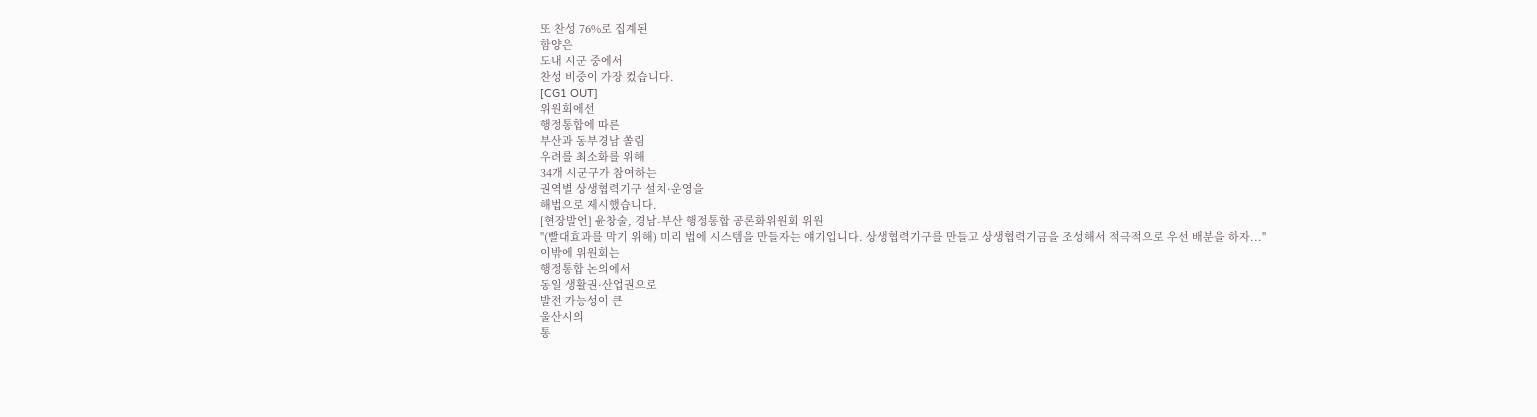또 찬성 76%로 집계된
함양은
도내 시군 중에서
찬성 비중이 가장 컸습니다.
[CG1 OUT]
위원회에선
행정통합에 따른
부산과 동부경남 쏠림
우려를 최소화를 위해
34개 시군구가 참여하는
권역별 상생협력기구 설치·운영을
해법으로 제시했습니다.
[현장발언] 윤창술, 경남-부산 행정통합 공론화위원회 위원
"(빨대효과를 막기 위해) 미리 법에 시스템을 만들자는 얘기입니다. 상생협력기구를 만들고 상생협력기금을 조성해서 적극적으로 우선 배분을 하자..."
이밖에 위원회는
행정통합 논의에서
동일 생활권·산업권으로
발전 가능성이 큰
울산시의
통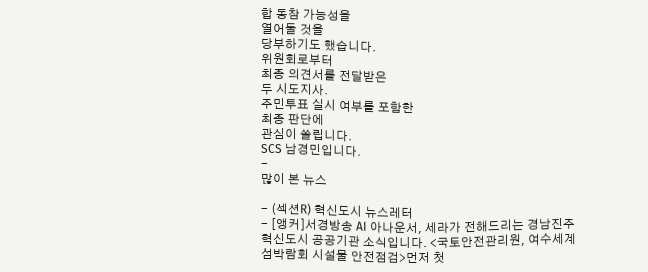합 동참 가능성을
열어둘 것을
당부하기도 했습니다.
위원회로부터
최종 의견서를 전달받은
두 시도지사.
주민투표 실시 여부를 포함한
최종 판단에
관심이 쏠립니다.
SCS 남경민입니다.
-
많이 본 뉴스

- (섹션R) 혁신도시 뉴스레터
- [앵커]서경방송 AI 아나운서, 세라가 전해드리는 경남진주혁신도시 공공기관 소식입니다. <국토안전관리원, 여수세계섬박람회 시설물 안전점검>먼저 첫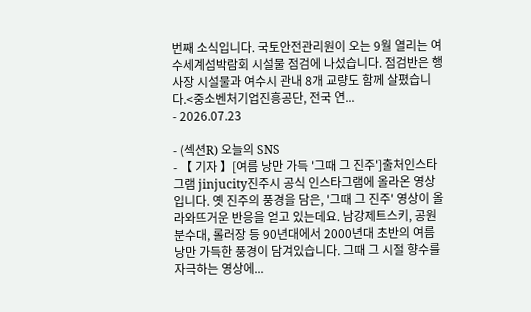번째 소식입니다. 국토안전관리원이 오는 9월 열리는 여수세계섬박람회 시설물 점검에 나섰습니다. 점검반은 행사장 시설물과 여수시 관내 8개 교량도 함께 살폈습니다.<중소벤처기업진흥공단, 전국 연...
- 2026.07.23

- (섹션R) 오늘의 SNS
- 【 기자 】[여름 낭만 가득 '그때 그 진주']출처인스타그램 jinjucity진주시 공식 인스타그램에 올라온 영상입니다. 옛 진주의 풍경을 담은, '그때 그 진주' 영상이 올라와뜨거운 반응을 얻고 있는데요. 남강제트스키, 공원 분수대, 롤러장 등 90년대에서 2000년대 초반의 여름 낭만 가득한 풍경이 담겨있습니다. 그때 그 시절 향수를 자극하는 영상에...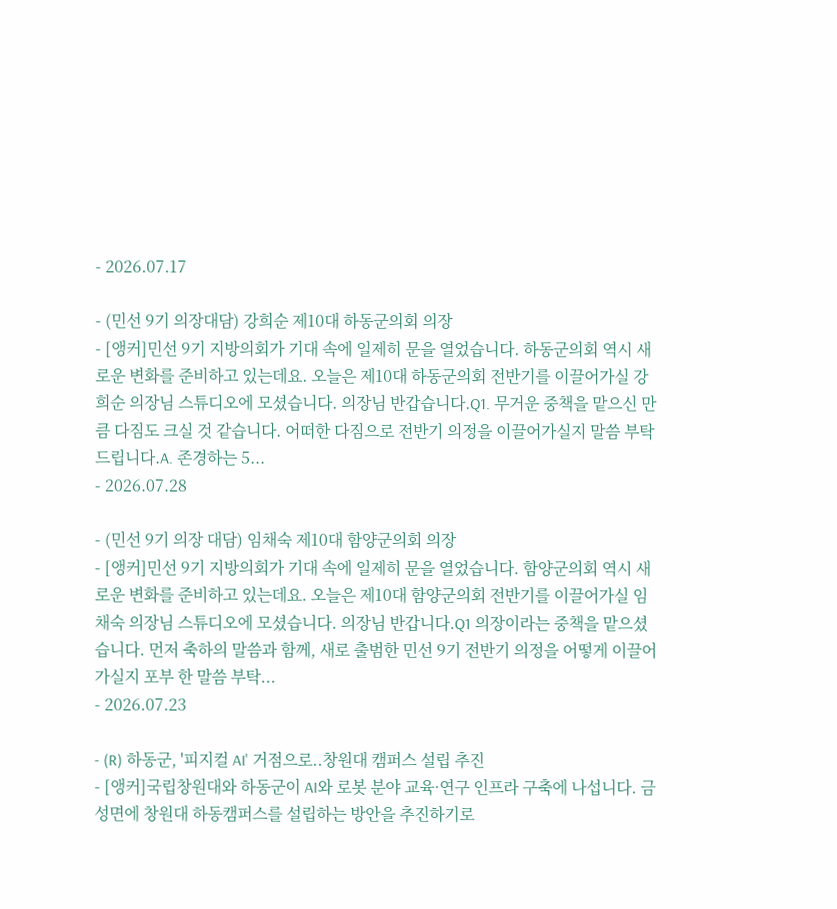- 2026.07.17

- (민선 9기 의장대담) 강희순 제10대 하동군의회 의장
- [앵커]민선 9기 지방의회가 기대 속에 일제히 문을 열었습니다. 하동군의회 역시 새로운 변화를 준비하고 있는데요. 오늘은 제10대 하동군의회 전반기를 이끌어가실 강희순 의장님 스튜디오에 모셨습니다. 의장님 반갑습니다.Q1. 무거운 중책을 맡으신 만큼 다짐도 크실 것 같습니다. 어떠한 다짐으로 전반기 의정을 이끌어가실지 말씀 부탁드립니다.A. 존경하는 5...
- 2026.07.28

- (민선 9기 의장 대담) 임채숙 제10대 함양군의회 의장
- [앵커]민선 9기 지방의회가 기대 속에 일제히 문을 열었습니다. 함양군의회 역시 새로운 변화를 준비하고 있는데요. 오늘은 제10대 함양군의회 전반기를 이끌어가실 임채숙 의장님 스튜디오에 모셨습니다. 의장님 반갑니다.Q1 의장이라는 중책을 맡으셨습니다. 먼저 축하의 말씀과 함께, 새로 출범한 민선 9기 전반기 의정을 어떻게 이끌어가실지 포부 한 말씀 부탁...
- 2026.07.23

- (R) 하동군, '피지컬 AI' 거점으로..창원대 캠퍼스 설립 추진
- [앵커]국립창원대와 하동군이 AI와 로봇 분야 교육·연구 인프라 구축에 나섭니다. 금성면에 창원대 하동캠퍼스를 설립하는 방안을 추진하기로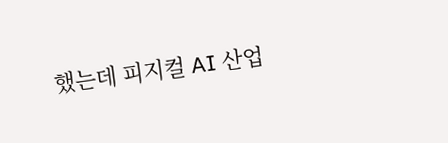했는데 피지컬 AI 산업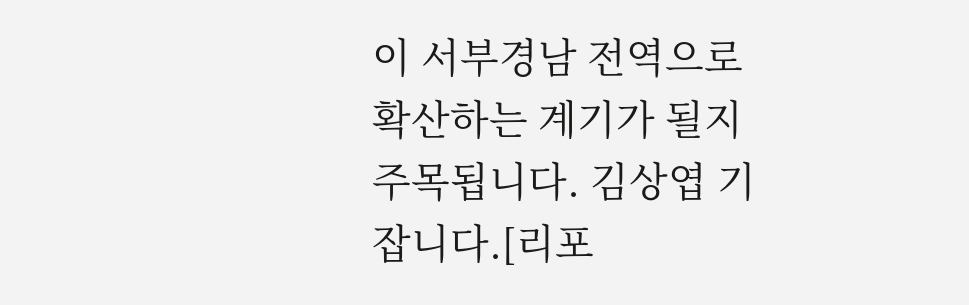이 서부경남 전역으로 확산하는 계기가 될지 주목됩니다. 김상엽 기잡니다.[리포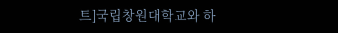트]국립창원대학교와 하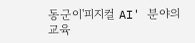동군이'피지컬 AI' 분야의 교육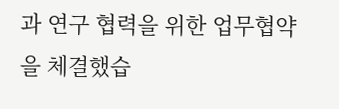과 연구 협력을 위한 업무협약을 체결했습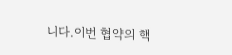니다.이번 협약의 핵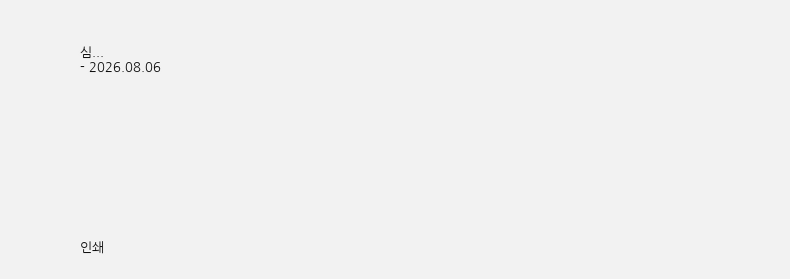심...
- 2026.08.06











인쇄